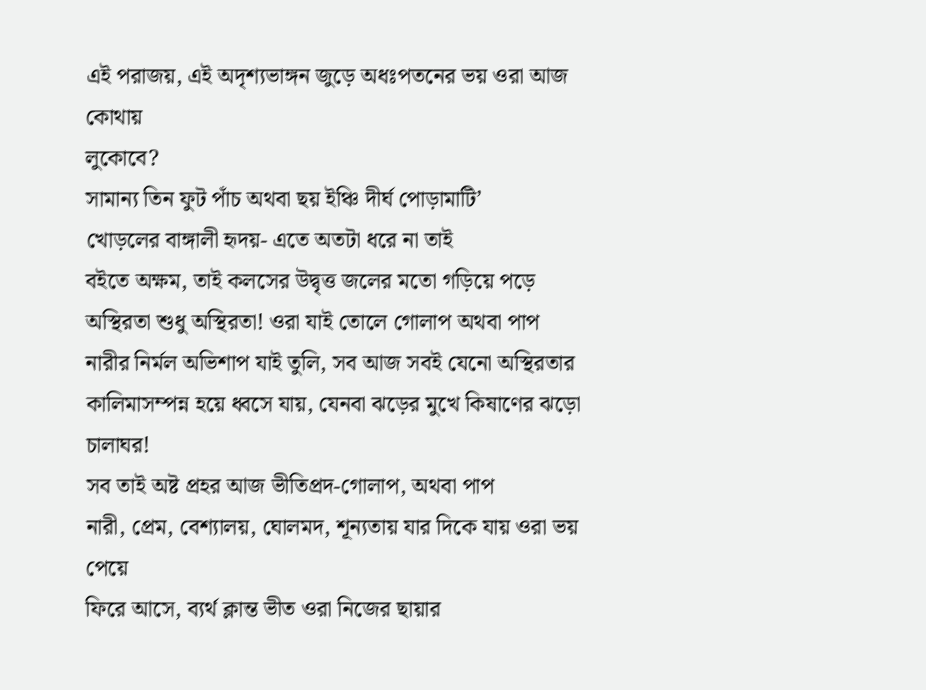এই পরাজয়, এই অদৃশ্যভাঙ্গন জুড়ে অধঃপতনের ভয় ওরা আজ কোথায়
লুকোবে?
সামান্য তিন ফুট পাঁচ অথবা ছয় ইঞ্চি দীর্ঘ পোড়ামাটি’
খোড়লের বাঙ্গালী হৃদয়- এতে অতটা ধরে না তাই
বইতে অক্ষম, তাই কলসের উদ্বৃত্ত জলের মতো গড়িয়ে পড়ে
অস্থিরতা শুধু অস্থিরতা! ওরা যাই তোলে গোলাপ অথবা পাপ
নারীর নির্মল অভিশাপ যাই তুলি, সব আজ সবই যেনো অস্থিরতার
কালিমাসম্পন্ন হয়ে ধ্বসে যায়, যেনবা ঝড়ের মুখে কিষাণের ঝড়ো
চালাঘর!
সব তাই অষ্ট প্রহর আজ ভীতিপ্রদ-গোলাপ, অথবা পাপ
নারী, প্রেম, বেশ্যালয়, ঘোলমদ, শূন্যতায় যার দিকে যায় ওরা ভয় পেয়ে
ফিরে আসে, ব্যর্থ ক্লান্ত ভীত ওরা নিজের ছায়ার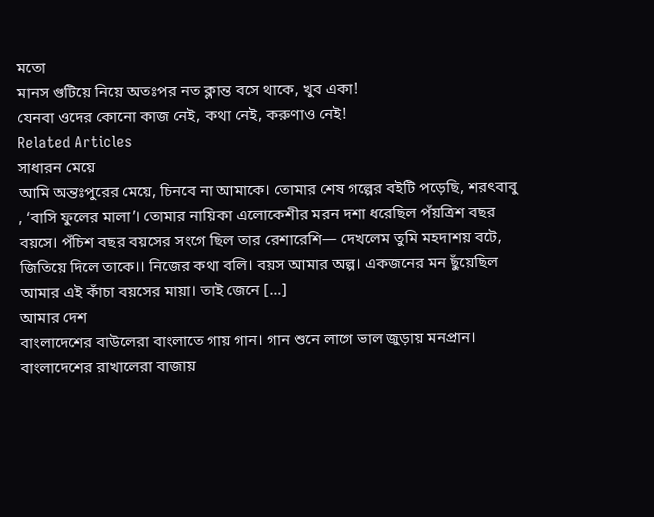মতো
মানস গুটিয়ে নিয়ে অতঃপর নত ক্লান্ত বসে থাকে, খুব একা!
যেনবা ওদের কোনো কাজ নেই, কথা নেই, করুণাও নেই!
Related Articles
সাধারন মেয়ে
আমি অন্তঃপুরের মেয়ে, চিনবে না আমাকে। তোমার শেষ গল্পের বইটি পড়েছি, শরৎবাবু , ‘বাসি ফুলের মালা’। তোমার নায়িকা এলোকেশীর মরন দশা ধরেছিল পঁয়ত্রিশ বছর বয়সে। পঁচিশ বছর বয়সের সংগে ছিল তার রেশারেশি— দেখলেম তুমি মহদাশয় বটে, জিতিয়ে দিলে তাকে।। নিজের কথা বলি। বয়স আমার অল্প। একজনের মন ছুঁয়েছিল আমার এই কাঁচা বয়সের মায়া। তাই জেনে […]
আমার দেশ
বাংলাদেশের বাউলেরা বাংলাতে গায় গান। গান শুনে লাগে ভাল জুড়ায় মনপ্রান। বাংলাদেশের রাখালেরা বাজায়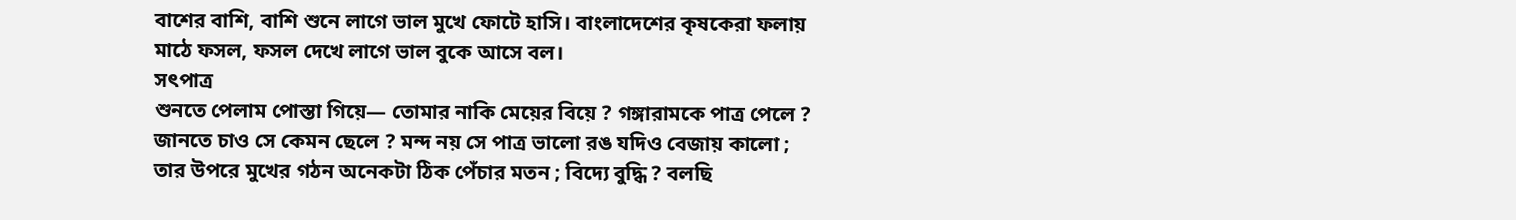বাশের বাশি, বাশি শুনে লাগে ভাল মুখে ফোটে হাসি। বাংলাদেশের কৃষকেরা ফলায় মাঠে ফসল, ফসল দেখে লাগে ভাল বুকে আসে বল।
সৎপাত্র
শুনতে পেলাম পোস্তা গিয়ে— তোমার নাকি মেয়ের বিয়ে ? গঙ্গারামকে পাত্র পেলে ? জানতে চাও সে কেমন ছেলে ? মন্দ নয় সে পাত্র ভালো রঙ যদিও বেজায় কালো ; তার উপরে মুখের গঠন অনেকটা ঠিক পেঁচার মতন ; বিদ্যে বুদ্ধি ? বলছি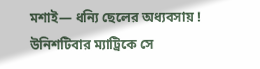মশাই— ধন্যি ছেলের অধ্যবসায় ! উনিশটিবার ম্যাট্রিকে সে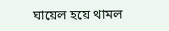ঘায়েল হয়ে থামল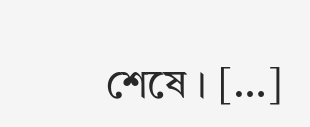শেষে । […]